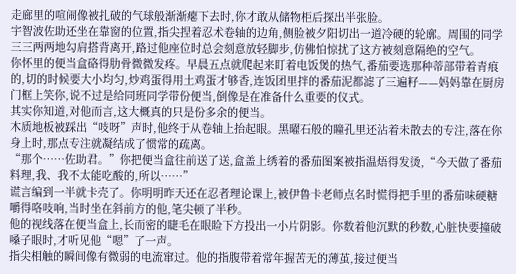走廊里的喧闹像被扎破的气球般渐渐瘪下去时,你才敢从储物柜后探出半张脸。
宇智波佐助还坐在靠窗的位置,指尖捏着忍术卷轴的边角,侧脸被夕阳切出一道冷硬的轮廓。周围的同学三三两两地勾肩搭背离开,路过他座位时总会刻意放轻脚步,仿佛怕惊扰了这方被刻意隔绝的空气。
你怀里的便当盒硌得肋骨微微发疼。早晨五点就爬起来盯着电饭煲的热气,番茄要选那种蒂部带着青痕的,切的时候要大小均匀,炒鸡蛋得用土鸡蛋才够香,连饭团里拌的番茄泥都滤了三遍籽——妈妈靠在厨房门框上笑你,说不过是给同班同学带份便当,倒像是在准备什么重要的仪式。
其实你知道,对他而言,这大概真的只是份多余的便当。
木质地板被踩出“吱呀”声时,他终于从卷轴上抬起眼。黑曜石般的瞳孔里还沾着未散去的专注,落在你身上时,那点专注就凝结成了惯常的疏离。
“那个……佐助君。”你把便当盒往前送了送,盒盖上绣着的番茄图案被指温焐得发烫,“今天做了番茄料理,我、我不太能吃酸的,所以……”
谎言编到一半就卡壳了。你明明昨天还在忍者理论课上,被伊鲁卡老师点名时慌得把手里的番茄味硬糖嚼得咯吱响,当时坐在斜前方的他,笔尖顿了半秒。
他的视线落在便当盒上,长而密的睫毛在眼睑下方投出一小片阴影。你数着他沉默的秒数,心脏快要撞破嗓子眼时,才听见他“嗯”了一声。
指尖相触的瞬间像有微弱的电流窜过。他的指腹带着常年握苦无的薄茧,接过便当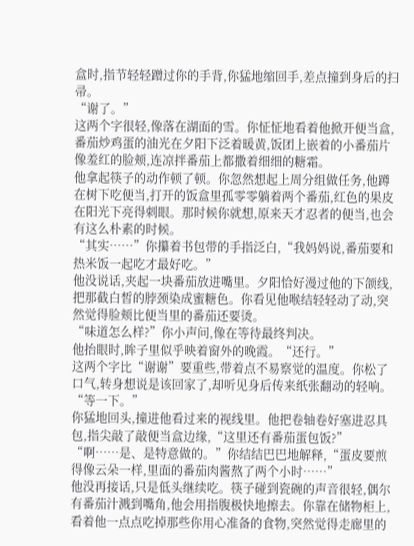盒时,指节轻轻蹭过你的手背,你猛地缩回手,差点撞到身后的扫帚。
“谢了。”
这两个字很轻,像落在湖面的雪。你怔怔地看着他掀开便当盒,番茄炒鸡蛋的油光在夕阳下泛着暖黄,饭团上嵌着的小番茄片像羞红的脸颊,连凉拌番茄上都撒着细细的糖霜。
他拿起筷子的动作顿了顿。你忽然想起上周分组做任务,他蹲在树下吃便当,打开的饭盒里孤零零躺着两个番茄,红色的果皮在阳光下亮得刺眼。那时候你就想,原来天才忍者的便当,也会有这么朴素的时候。
“其实……”你攥着书包带的手指泛白,“我妈妈说,番茄要和热米饭一起吃才最好吃。”
他没说话,夹起一块番茄放进嘴里。夕阳恰好漫过他的下颌线,把那截白皙的脖颈染成蜜糖色。你看见他喉结轻轻动了动,突然觉得脸颊比便当里的番茄还要烫。
“味道怎么样?”你小声问,像在等待最终判决。
他抬眼时,眸子里似乎映着窗外的晚霞。“还行。”
这两个字比“谢谢”要重些,带着点不易察觉的温度。你松了口气,转身想说是该回家了,却听见身后传来纸张翻动的轻响。
“等一下。”
你猛地回头,撞进他看过来的视线里。他把卷轴卷好塞进忍具包,指尖敲了敲便当盒边缘,“这里还有番茄蛋包饭?”
“啊……是、是特意做的。”你结结巴巴地解释,“蛋皮要煎得像云朵一样,里面的番茄肉酱熬了两个小时……”
他没再接话,只是低头继续吃。筷子碰到瓷碗的声音很轻,偶尔有番茄汁溅到嘴角,他会用指腹极快地擦去。你靠在储物柜上,看着他一点点吃掉那些你用心准备的食物,突然觉得走廊里的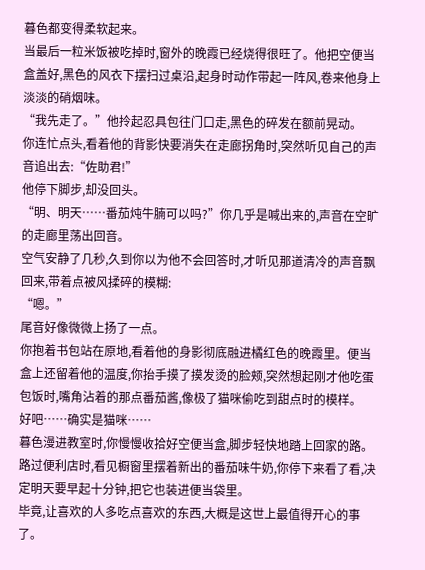暮色都变得柔软起来。
当最后一粒米饭被吃掉时,窗外的晚霞已经烧得很旺了。他把空便当盒盖好,黑色的风衣下摆扫过桌沿,起身时动作带起一阵风,卷来他身上淡淡的硝烟味。
“我先走了。”他拎起忍具包往门口走,黑色的碎发在额前晃动。
你连忙点头,看着他的背影快要消失在走廊拐角时,突然听见自己的声音追出去:“佐助君!”
他停下脚步,却没回头。
“明、明天……番茄炖牛腩可以吗?”你几乎是喊出来的,声音在空旷的走廊里荡出回音。
空气安静了几秒,久到你以为他不会回答时,才听见那道清冷的声音飘回来,带着点被风揉碎的模糊:
“嗯。”
尾音好像微微上扬了一点。
你抱着书包站在原地,看着他的身影彻底融进橘红色的晚霞里。便当盒上还留着他的温度,你抬手摸了摸发烫的脸颊,突然想起刚才他吃蛋包饭时,嘴角沾着的那点番茄酱,像极了猫咪偷吃到甜点时的模样。
好吧……确实是猫咪……
暮色漫进教室时,你慢慢收拾好空便当盒,脚步轻快地踏上回家的路。路过便利店时,看见橱窗里摆着新出的番茄味牛奶,你停下来看了看,决定明天要早起十分钟,把它也装进便当袋里。
毕竟,让喜欢的人多吃点喜欢的东西,大概是这世上最值得开心的事了。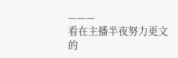———
看在主播半夜努力更文的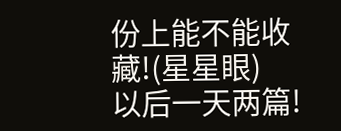份上能不能收藏!(星星眼)
以后一天两篇!